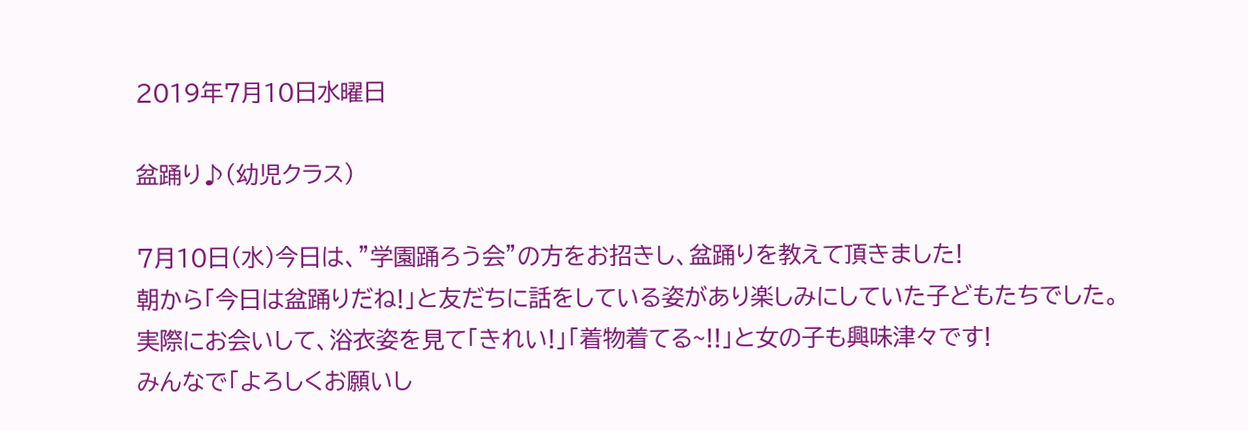2019年7月10日水曜日

盆踊り♪(幼児クラス)

7月10日(水)今日は、”学園踊ろう会”の方をお招きし、盆踊りを教えて頂きました!
朝から「今日は盆踊りだね!」と友だちに話をしている姿があり楽しみにしていた子どもたちでした。
実際にお会いして、浴衣姿を見て「きれい!」「着物着てる~!!」と女の子も興味津々です!
みんなで「よろしくお願いし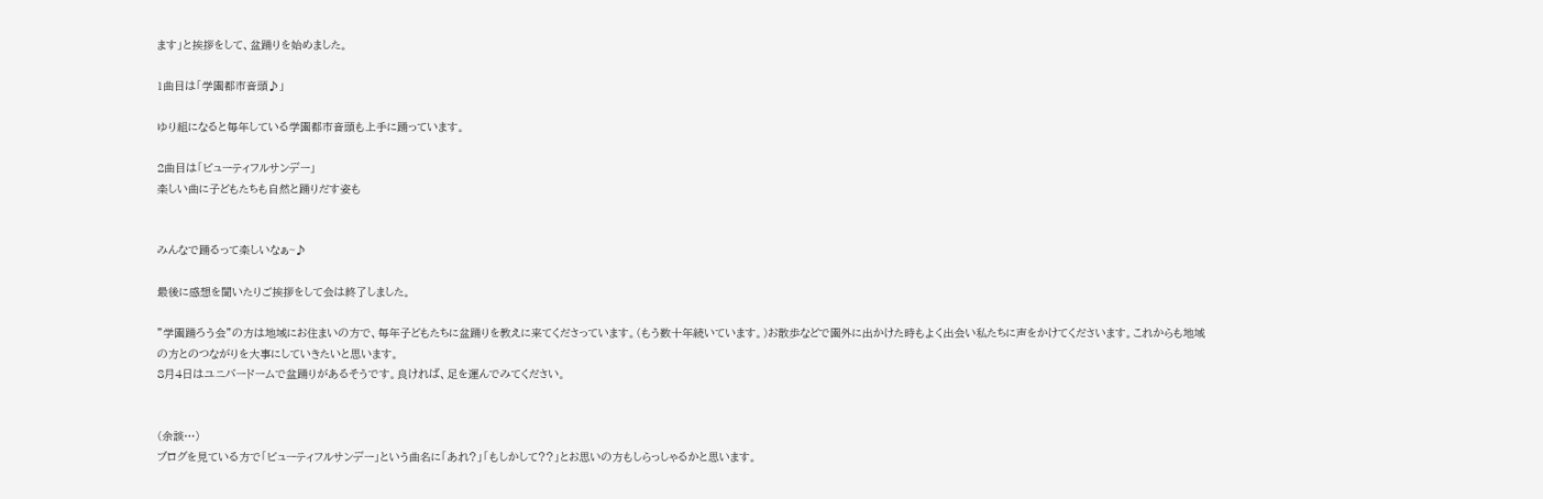ます」と挨拶をして、盆踊りを始めました。

1曲目は「学園都市音頭♪」

ゆり組になると毎年している学園都市音頭も上手に踊っています。

2曲目は「ビューティフルサンデー」
楽しい曲に子どもたちも自然と踊りだす姿も


みんなで踊るって楽しいなぁ~♪

最後に感想を聞いたりご挨拶をして会は終了しました。

”学園踊ろう会”の方は地域にお住まいの方で、毎年子どもたちに盆踊りを教えに来てくださっています。(もう数十年続いています。)お散歩などで園外に出かけた時もよく出会い私たちに声をかけてくださいます。これからも地域の方とのつながりを大事にしていきたいと思います。
8月4日はユニバードームで盆踊りがあるそうです。良ければ、足を運んでみてください。


(余談…)
ブログを見ている方で「ビューティフルサンデー」という曲名に「あれ?」「もしかして??」とお思いの方もしらっしゃるかと思います。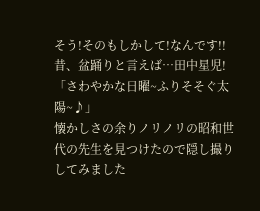そう!そのもしかして!なんです!!
昔、盆踊りと言えば…田中星児!「さわやかな日曜~ふりそそぐ太陽~♪」
懐かしさの余りノリノリの昭和世代の先生を見つけたので隠し撮りしてみました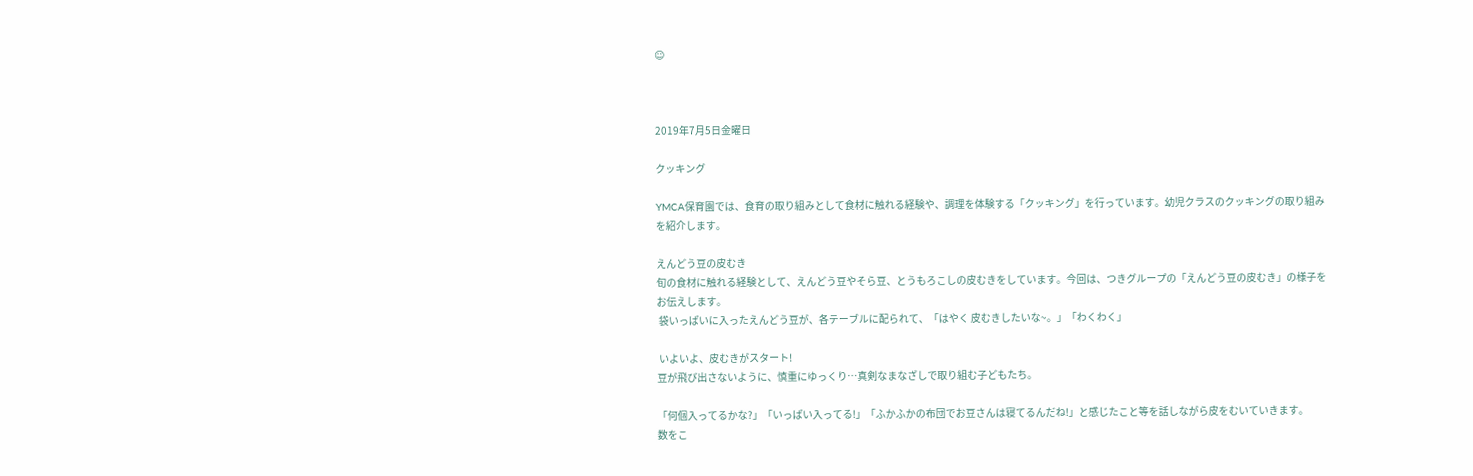☺



2019年7月5日金曜日

クッキング

YMCA保育園では、食育の取り組みとして食材に触れる経験や、調理を体験する「クッキング」を行っています。幼児クラスのクッキングの取り組みを紹介します。

えんどう豆の皮むき
旬の食材に触れる経験として、えんどう豆やそら豆、とうもろこしの皮むきをしています。今回は、つきグループの「えんどう豆の皮むき」の様子をお伝えします。
 袋いっぱいに入ったえんどう豆が、各テーブルに配られて、「はやく 皮むきしたいな~。」「わくわく」

 いよいよ、皮むきがスタート!
豆が飛び出さないように、慎重にゆっくり…真剣なまなざしで取り組む子どもたち。

「何個入ってるかな?」「いっぱい入ってる!」「ふかふかの布団でお豆さんは寝てるんだね!」と感じたこと等を話しながら皮をむいていきます。
数をこ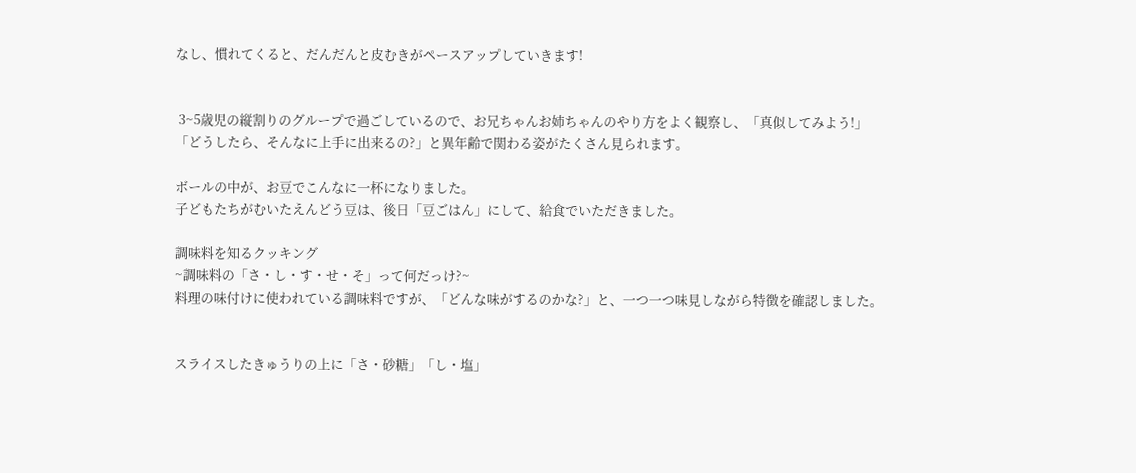なし、慣れてくると、だんだんと皮むきがペースアップしていきます!


 3~5歳児の縦割りのグループで過ごしているので、お兄ちゃんお姉ちゃんのやり方をよく観察し、「真似してみよう!」「どうしたら、そんなに上手に出来るの?」と異年齢で関わる姿がたくさん見られます。

ボールの中が、お豆でこんなに一杯になりました。
子どもたちがむいたえんどう豆は、後日「豆ごはん」にして、給食でいただきました。

調味料を知るクッキング
~調味料の「さ・し・す・せ・そ」って何だっけ?~
料理の味付けに使われている調味料ですが、「どんな味がするのかな?」と、一つ一つ味見しながら特徴を確認しました。


スライスしたきゅうりの上に「さ・砂糖」「し・塩」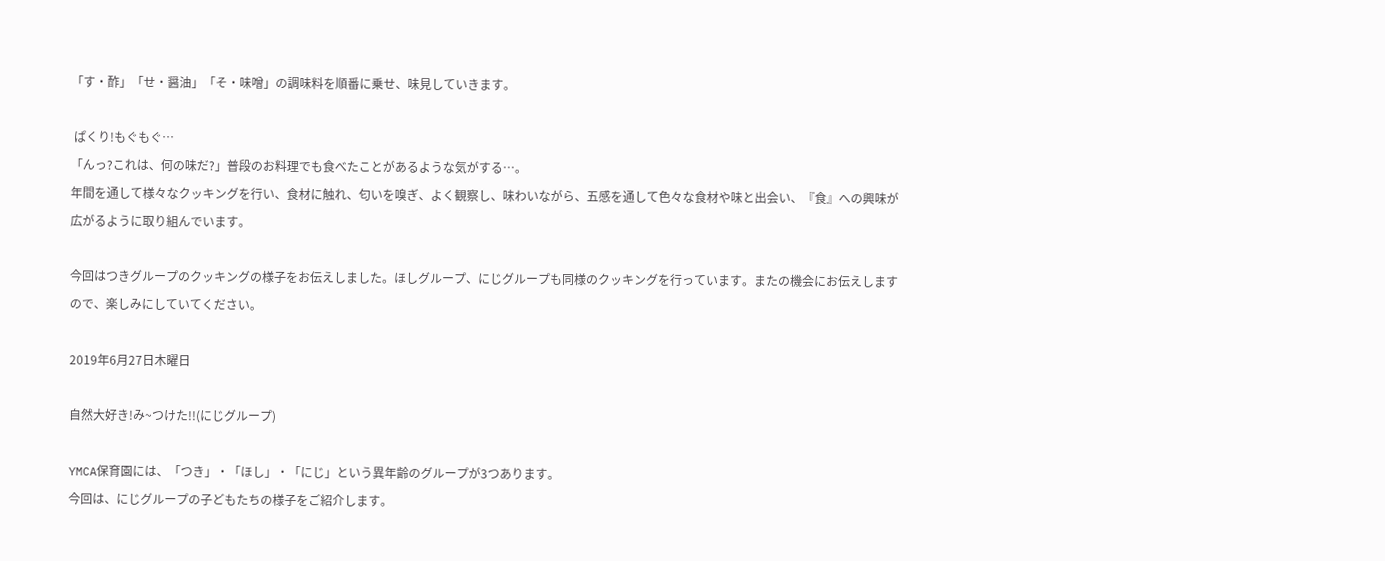「す・酢」「せ・醤油」「そ・味噌」の調味料を順番に乗せ、味見していきます。

 ぱくり!もぐもぐ…
「んっ?これは、何の味だ?」普段のお料理でも食べたことがあるような気がする…。
年間を通して様々なクッキングを行い、食材に触れ、匂いを嗅ぎ、よく観察し、味わいながら、五感を通して色々な食材や味と出会い、『食』への興味が広がるように取り組んでいます。

今回はつきグループのクッキングの様子をお伝えしました。ほしグループ、にじグループも同様のクッキングを行っています。またの機会にお伝えしますので、楽しみにしていてください。

2019年6月27日木曜日

自然大好き!み~つけた!!(にじグループ)

YMCA保育園には、「つき」・「ほし」・「にじ」という異年齢のグループが3つあります。
今回は、にじグループの子どもたちの様子をご紹介します。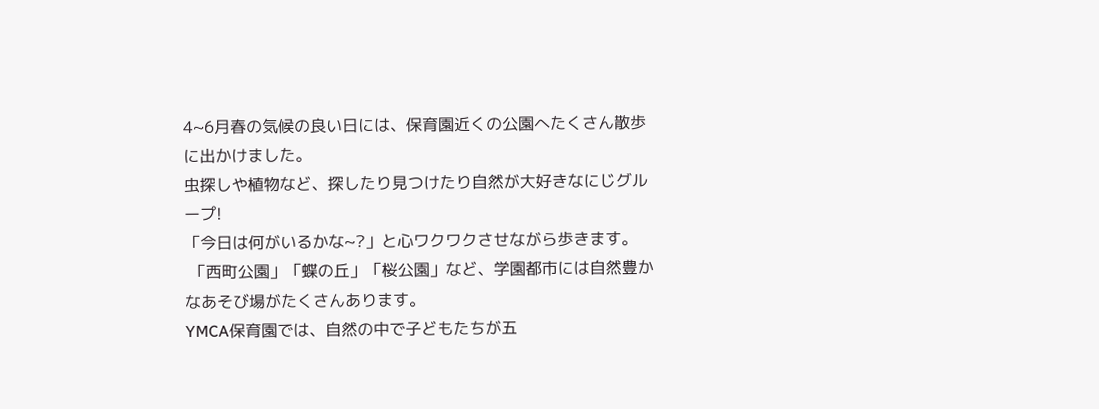4~6月春の気候の良い日には、保育園近くの公園へたくさん散歩に出かけました。
虫探しや植物など、探したり見つけたり自然が大好きなにじグループ!
「今日は何がいるかな~?」と心ワクワクさせながら歩きます。
 「西町公園」「蝶の丘」「桜公園」など、学園都市には自然豊かなあそび場がたくさんあります。
YMCA保育園では、自然の中で子どもたちが五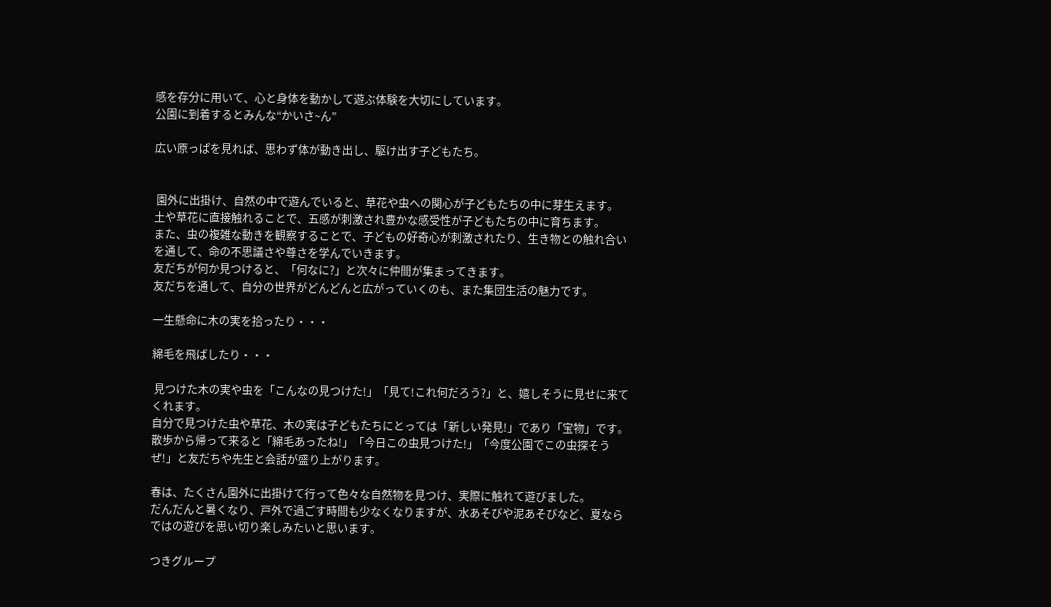感を存分に用いて、心と身体を動かして遊ぶ体験を大切にしています。
公園に到着するとみんな“かいさ~ん”

広い原っぱを見れば、思わず体が動き出し、駆け出す子どもたち。


 園外に出掛け、自然の中で遊んでいると、草花や虫への関心が子どもたちの中に芽生えます。
土や草花に直接触れることで、五感が刺激され豊かな感受性が子どもたちの中に育ちます。
また、虫の複雑な動きを観察することで、子どもの好奇心が刺激されたり、生き物との触れ合いを通して、命の不思議さや尊さを学んでいきます。
友だちが何か見つけると、「何なに?」と次々に仲間が集まってきます。
友だちを通して、自分の世界がどんどんと広がっていくのも、また集団生活の魅力です。

一生懸命に木の実を拾ったり・・・

綿毛を飛ばしたり・・・

 見つけた木の実や虫を「こんなの見つけた!」「見て!これ何だろう?」と、嬉しそうに見せに来てくれます。
自分で見つけた虫や草花、木の実は子どもたちにとっては「新しい発見!」であり「宝物」です。
散歩から帰って来ると「綿毛あったね!」「今日この虫見つけた!」「今度公園でこの虫探そうぜ!」と友だちや先生と会話が盛り上がります。

春は、たくさん園外に出掛けて行って色々な自然物を見つけ、実際に触れて遊びました。
だんだんと暑くなり、戸外で過ごす時間も少なくなりますが、水あそびや泥あそびなど、夏ならではの遊びを思い切り楽しみたいと思います。

つきグループ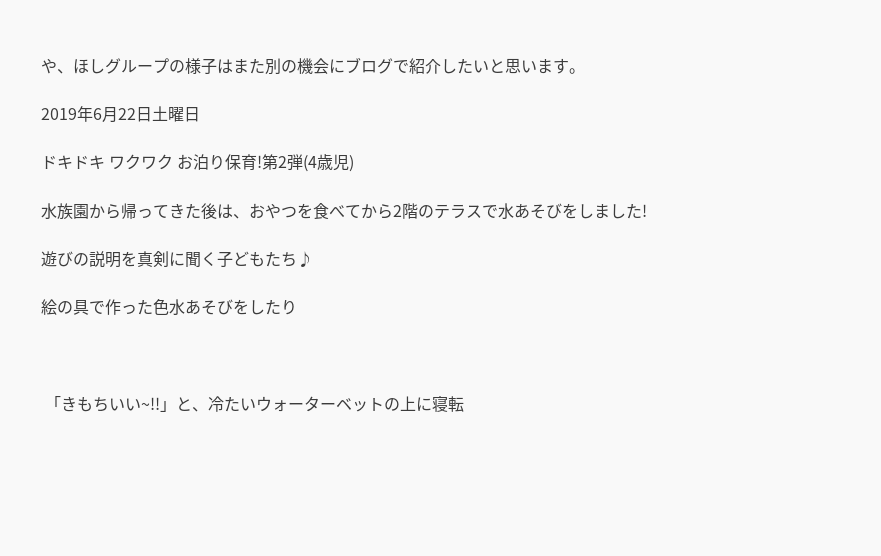や、ほしグループの様子はまた別の機会にブログで紹介したいと思います。

2019年6月22日土曜日

ドキドキ ワクワク お泊り保育!第2弾(4歳児)

水族園から帰ってきた後は、おやつを食べてから2階のテラスで水あそびをしました!

遊びの説明を真剣に聞く子どもたち♪

絵の具で作った色水あそびをしたり



 「きもちいい~!!」と、冷たいウォーターベットの上に寝転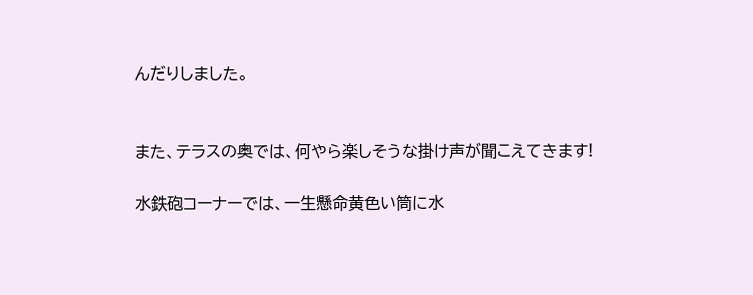んだりしました。


また、テラスの奥では、何やら楽しそうな掛け声が聞こえてきます!

水鉄砲コーナーでは、一生懸命黄色い筒に水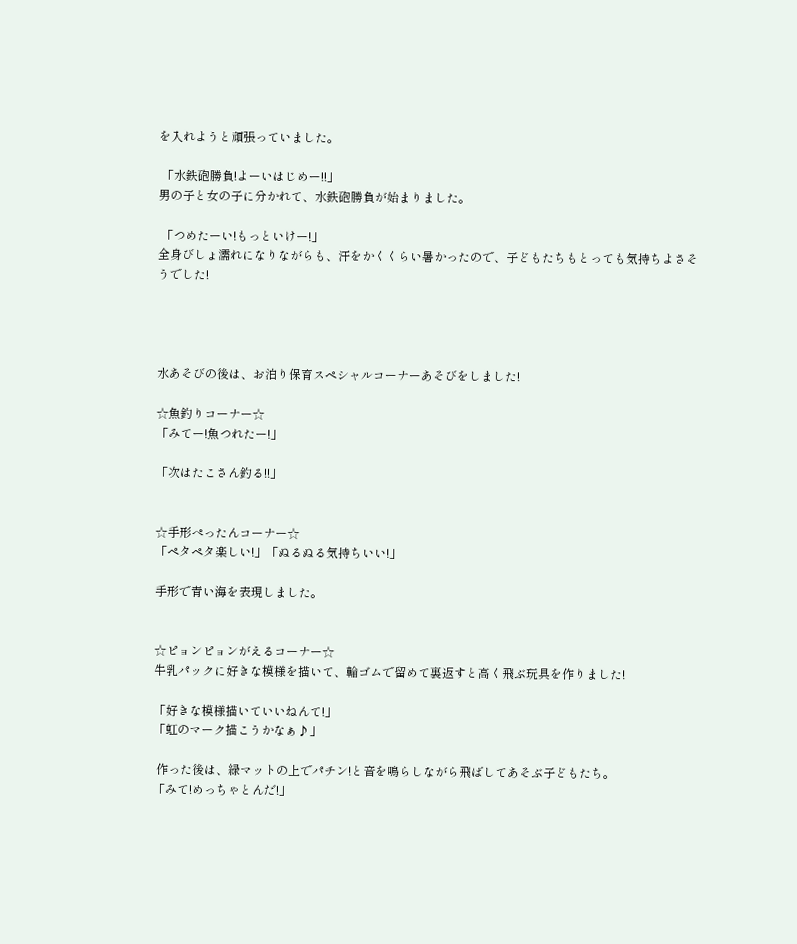を入れようと頑張っていました。

 「水鉄砲勝負!よーいはじめー!!」
男の子と女の子に分かれて、水鉄砲勝負が始まりました。

 「つめたーい!もっといけー!」
全身びしょ濡れになりながらも、汗をかくくらい暑かったので、子どもたちもとっても気持ちよさそうでした!




水あそびの後は、お泊り保育スペシャルコーナーあそびをしました!

☆魚釣りコーナー☆
「みてー!魚つれたー!」

「次はたこさん釣る!!」


☆手形ぺったんコーナー☆
「ペタペタ楽しい!」「ぬるぬる気持ちいい!」

手形で青い海を表現しました。


☆ピョンピョンがえるコーナー☆
牛乳パックに好きな模様を描いて、輪ゴムで留めて裏返すと高く飛ぶ玩具を作りました!

「好きな模様描いていいねんて!」
「虹のマーク描こうかなぁ♪」

 作った後は、緑マットの上でパチン!と音を鳴らしながら飛ばしてあそぶ子どもたち。
「みて!めっちゃとんだ!」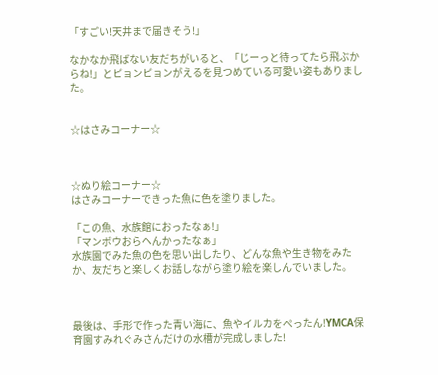「すごい!天井まで届きそう!」

なかなか飛ばない友だちがいると、「じーっと待ってたら飛ぶからね!」とピョンピョンがえるを見つめている可愛い姿もありました。


☆はさみコーナー☆



☆ぬり絵コーナー☆
はさみコーナーできった魚に色を塗りました。

「この魚、水族館におったなぁ!」
「マンボウおらヘんかったなぁ」
水族園でみた魚の色を思い出したり、どんな魚や生き物をみたか、友だちと楽しくお話しながら塗り絵を楽しんでいました。



最後は、手形で作った青い海に、魚やイルカをぺったん!YMCA保育園すみれぐみさんだけの水槽が完成しました!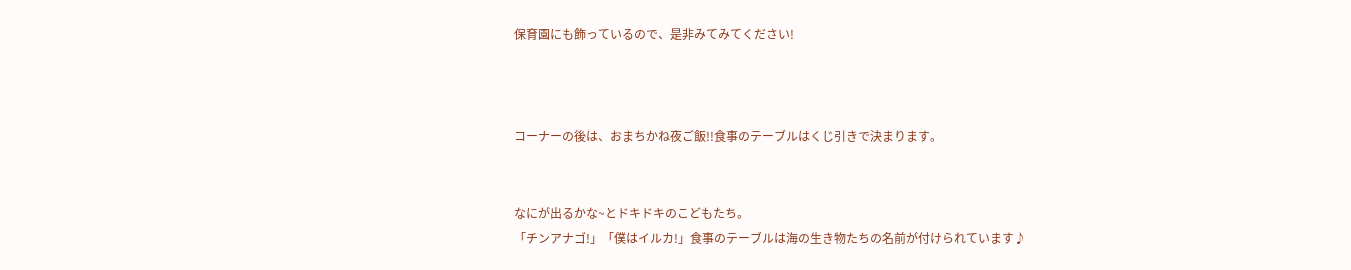保育園にも飾っているので、是非みてみてください!



コーナーの後は、おまちかね夜ご飯!!食事のテーブルはくじ引きで決まります。


なにが出るかな~とドキドキのこどもたち。
「チンアナゴ!」「僕はイルカ!」食事のテーブルは海の生き物たちの名前が付けられています♪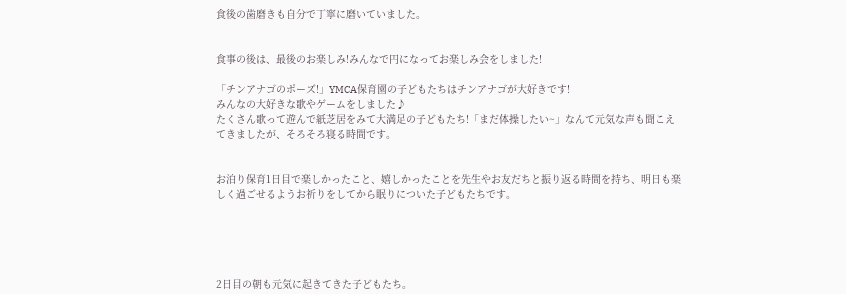食後の歯磨きも自分で丁寧に磨いていました。


食事の後は、最後のお楽しみ!みんなで円になってお楽しみ会をしました!

「チンアナゴのポーズ!」YMCA保育園の子どもたちはチンアナゴが大好きです!
みんなの大好きな歌やゲームをしました♪
たくさん歌って遊んで紙芝居をみて大満足の子どもたち!「まだ体操したい~」なんて元気な声も聞こえてきましたが、そろそろ寝る時間です。


お泊り保育1日目で楽しかったこと、嬉しかったことを先生やお友だちと振り返る時間を持ち、明日も楽しく過ごせるようお祈りをしてから眠りについた子どもたちです。





2日目の朝も元気に起きてきた子どもたち。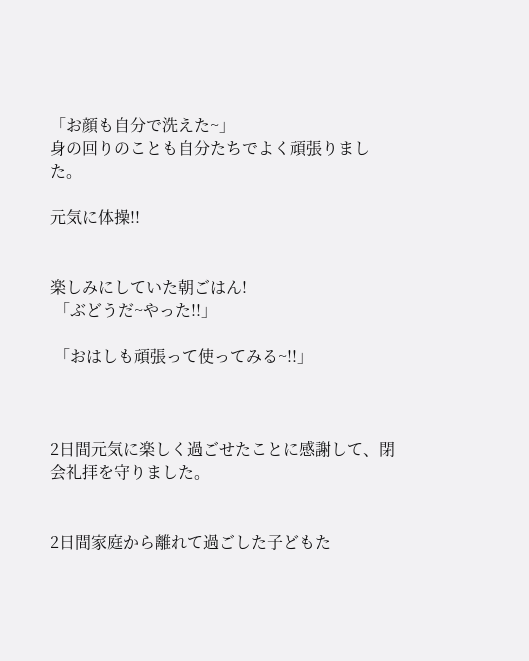「お顔も自分で洗えた~」
身の回りのことも自分たちでよく頑張りました。

元気に体操!!


楽しみにしていた朝ごはん!
 「ぶどうだ~やった!!」

 「おはしも頑張って使ってみる~!!」



2日間元気に楽しく過ごせたことに感謝して、閉会礼拝を守りました。


2日間家庭から離れて過ごした子どもた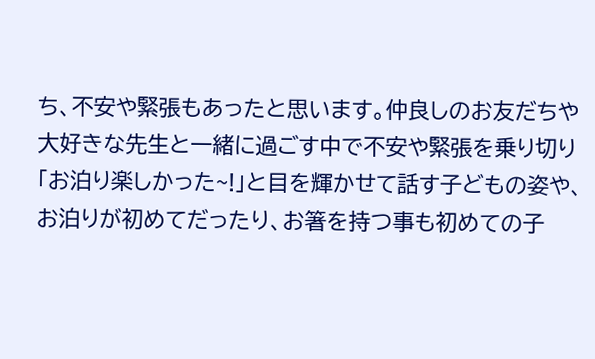ち、不安や緊張もあったと思います。仲良しのお友だちや大好きな先生と一緒に過ごす中で不安や緊張を乗り切り「お泊り楽しかった~!」と目を輝かせて話す子どもの姿や、お泊りが初めてだったり、お箸を持つ事も初めての子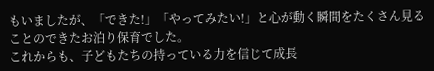もいましたが、「できた!」「やってみたい!」と心が動く瞬間をたくさん見ることのできたお泊り保育でした。
これからも、子どもたちの持っている力を信じて成長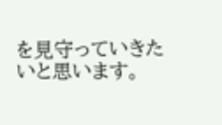を見守っていきたいと思います。